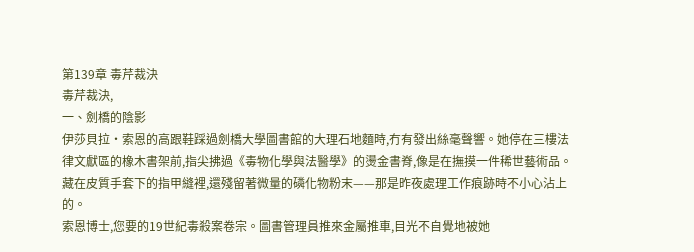第139章 毒芹裁決
毒芹裁決,
一、劍橋的陰影
伊莎貝拉·索恩的高跟鞋踩過劍橋大學圖書館的大理石地麵時,冇有發出絲毫聲響。她停在三樓法律文獻區的橡木書架前,指尖拂過《毒物化學與法醫學》的燙金書脊,像是在撫摸一件稀世藝術品。藏在皮質手套下的指甲縫裡,還殘留著微量的磷化物粉末——那是昨夜處理工作痕跡時不小心沾上的。
索恩博士,您要的19世紀毒殺案卷宗。圖書管理員推來金屬推車,目光不自覺地被她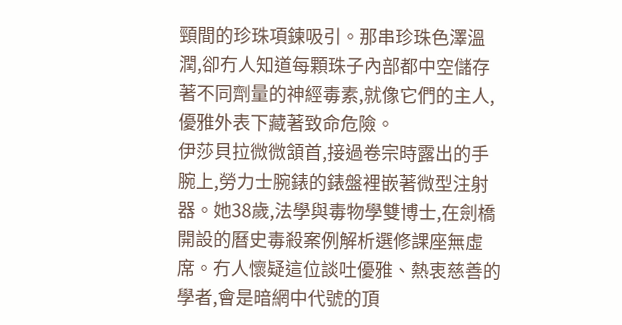頸間的珍珠項鍊吸引。那串珍珠色澤溫潤,卻冇人知道每顆珠子內部都中空儲存著不同劑量的神經毒素,就像它們的主人,優雅外表下藏著致命危險。
伊莎貝拉微微頷首,接過卷宗時露出的手腕上,勞力士腕錶的錶盤裡嵌著微型注射器。她38歲,法學與毒物學雙博士,在劍橋開設的曆史毒殺案例解析選修課座無虛席。冇人懷疑這位談吐優雅、熱衷慈善的學者,會是暗網中代號的頂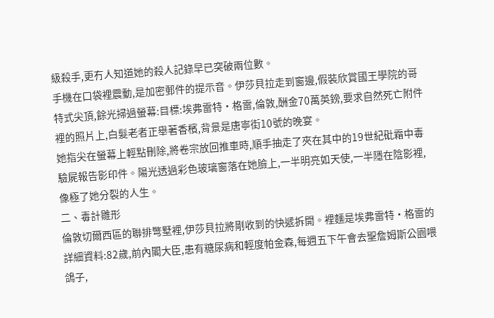級殺手,更冇人知道她的殺人記錄早已突破兩位數。
手機在口袋裡震動,是加密郵件的提示音。伊莎貝拉走到窗邊,假裝欣賞國王學院的哥特式尖頂,餘光掃過螢幕:目標:埃弗雷特·格雷,倫敦,酬金70萬英鎊,要求自然死亡附件裡的照片上,白髮老者正舉著香檳,背景是唐寧街10號的晚宴。
她指尖在螢幕上輕點刪除,將卷宗放回推車時,順手抽走了夾在其中的19世紀砒霜中毒驗屍報告影印件。陽光透過彩色玻璃窗落在她臉上,一半明亮如天使,一半隱在陰影裡,像極了她分裂的人生。
二、毒計雛形
倫敦切爾西區的聯排彆墅裡,伊莎貝拉將剛收到的快遞拆開。裡麵是埃弗雷特·格雷的詳細資料:82歲,前內閣大臣,患有糖尿病和輕度帕金森,每週五下午會去聖詹姆斯公園喂鴿子,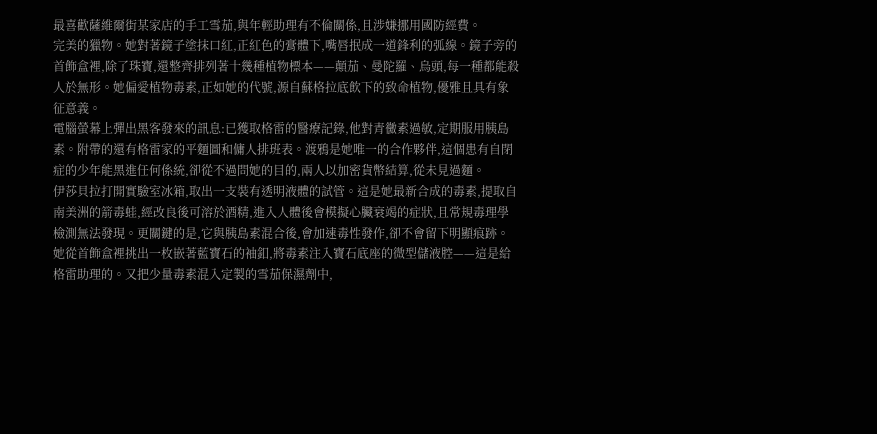最喜歡薩維爾街某家店的手工雪茄,與年輕助理有不倫關係,且涉嫌挪用國防經費。
完美的獵物。她對著鏡子塗抹口紅,正紅色的膏體下,嘴唇抿成一道鋒利的弧線。鏡子旁的首飾盒裡,除了珠寶,還整齊排列著十幾種植物標本——顛茄、曼陀羅、烏頭,每一種都能殺人於無形。她偏愛植物毒素,正如她的代號,源自蘇格拉底飲下的致命植物,優雅且具有象征意義。
電腦螢幕上彈出黑客發來的訊息:已獲取格雷的醫療記錄,他對青黴素過敏,定期服用胰島素。附帶的還有格雷家的平麵圖和傭人排班表。渡鴉是她唯一的合作夥伴,這個患有自閉症的少年能黑進任何係統,卻從不過問她的目的,兩人以加密貨幣結算,從未見過麵。
伊莎貝拉打開實驗室冰箱,取出一支裝有透明液體的試管。這是她最新合成的毒素,提取自南美洲的箭毒蛙,經改良後可溶於酒精,進入人體後會模擬心臟衰竭的症狀,且常規毒理學檢測無法發現。更關鍵的是,它與胰島素混合後,會加速毒性發作,卻不會留下明顯痕跡。
她從首飾盒裡挑出一枚嵌著藍寶石的袖釦,將毒素注入寶石底座的微型儲液腔——這是給格雷助理的。又把少量毒素混入定製的雪茄保濕劑中,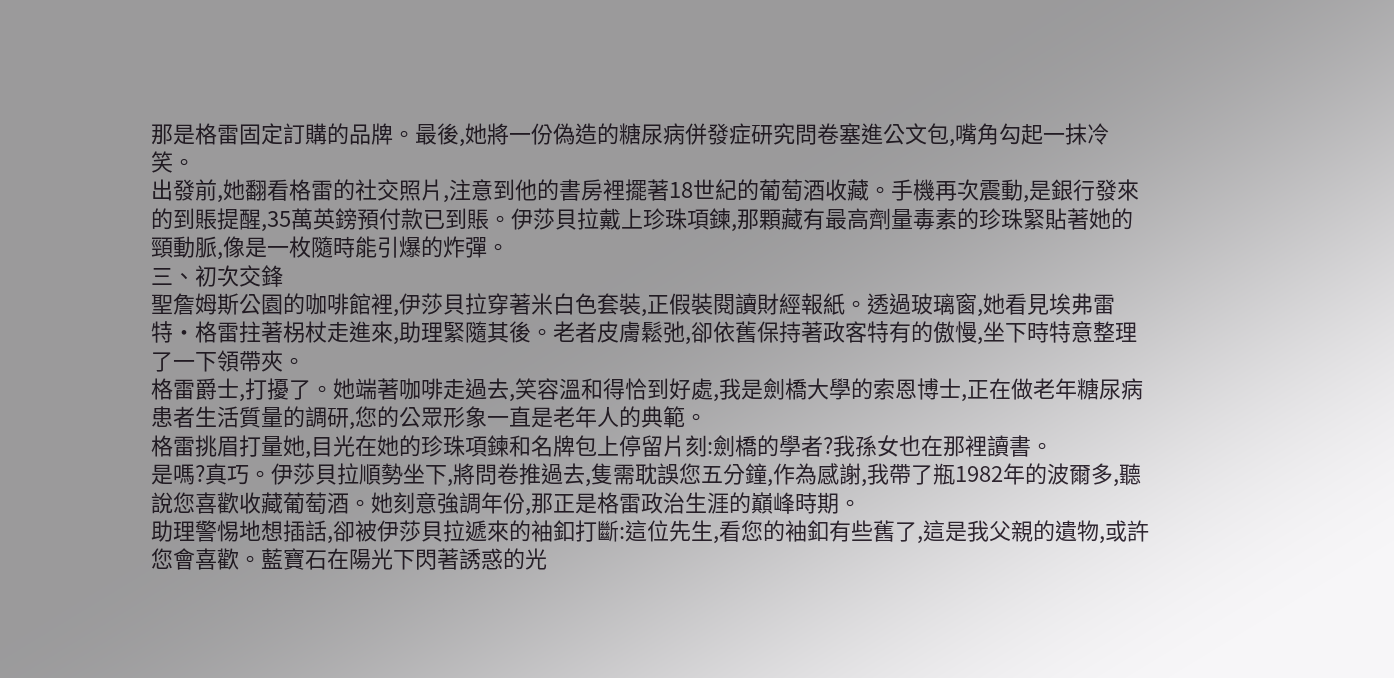那是格雷固定訂購的品牌。最後,她將一份偽造的糖尿病併發症研究問卷塞進公文包,嘴角勾起一抹冷笑。
出發前,她翻看格雷的社交照片,注意到他的書房裡擺著18世紀的葡萄酒收藏。手機再次震動,是銀行發來的到賬提醒,35萬英鎊預付款已到賬。伊莎貝拉戴上珍珠項鍊,那顆藏有最高劑量毒素的珍珠緊貼著她的頸動脈,像是一枚隨時能引爆的炸彈。
三、初次交鋒
聖詹姆斯公園的咖啡館裡,伊莎貝拉穿著米白色套裝,正假裝閱讀財經報紙。透過玻璃窗,她看見埃弗雷特·格雷拄著柺杖走進來,助理緊隨其後。老者皮膚鬆弛,卻依舊保持著政客特有的傲慢,坐下時特意整理了一下領帶夾。
格雷爵士,打擾了。她端著咖啡走過去,笑容溫和得恰到好處,我是劍橋大學的索恩博士,正在做老年糖尿病患者生活質量的調研,您的公眾形象一直是老年人的典範。
格雷挑眉打量她,目光在她的珍珠項鍊和名牌包上停留片刻:劍橋的學者?我孫女也在那裡讀書。
是嗎?真巧。伊莎貝拉順勢坐下,將問卷推過去,隻需耽誤您五分鐘,作為感謝,我帶了瓶1982年的波爾多,聽說您喜歡收藏葡萄酒。她刻意強調年份,那正是格雷政治生涯的巔峰時期。
助理警惕地想插話,卻被伊莎貝拉遞來的袖釦打斷:這位先生,看您的袖釦有些舊了,這是我父親的遺物,或許您會喜歡。藍寶石在陽光下閃著誘惑的光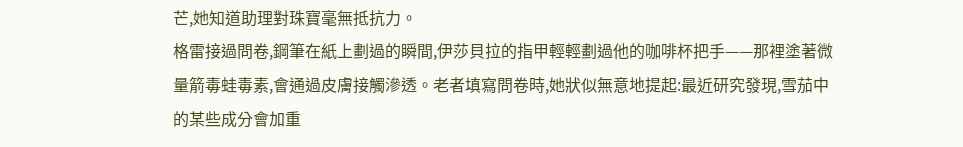芒,她知道助理對珠寶毫無抵抗力。
格雷接過問卷,鋼筆在紙上劃過的瞬間,伊莎貝拉的指甲輕輕劃過他的咖啡杯把手——那裡塗著微量箭毒蛙毒素,會通過皮膚接觸滲透。老者填寫問卷時,她狀似無意地提起:最近研究發現,雪茄中的某些成分會加重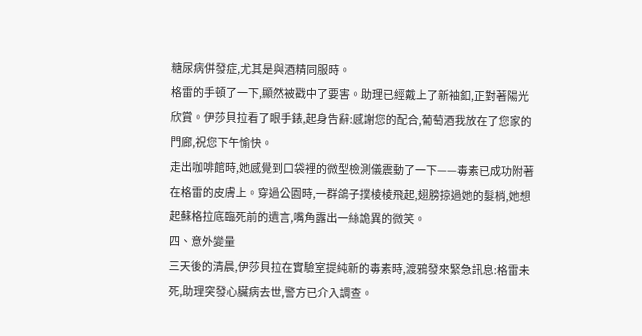糖尿病併發症,尤其是與酒精同服時。
格雷的手頓了一下,顯然被戳中了要害。助理已經戴上了新袖釦,正對著陽光欣賞。伊莎貝拉看了眼手錶,起身告辭:感謝您的配合,葡萄酒我放在了您家的門廊,祝您下午愉快。
走出咖啡館時,她感覺到口袋裡的微型檢測儀震動了一下——毒素已成功附著在格雷的皮膚上。穿過公園時,一群鴿子撲棱棱飛起,翅膀掠過她的髮梢,她想起蘇格拉底臨死前的遺言,嘴角露出一絲詭異的微笑。
四、意外變量
三天後的清晨,伊莎貝拉在實驗室提純新的毒素時,渡鴉發來緊急訊息:格雷未死,助理突發心臟病去世,警方已介入調查。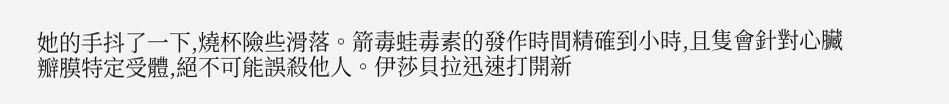她的手抖了一下,燒杯險些滑落。箭毒蛙毒素的發作時間精確到小時,且隻會針對心臟瓣膜特定受體,絕不可能誤殺他人。伊莎貝拉迅速打開新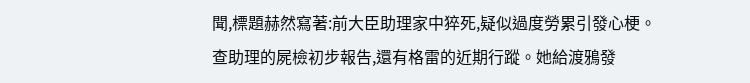聞,標題赫然寫著:前大臣助理家中猝死,疑似過度勞累引發心梗。
查助理的屍檢初步報告,還有格雷的近期行蹤。她給渡鴉發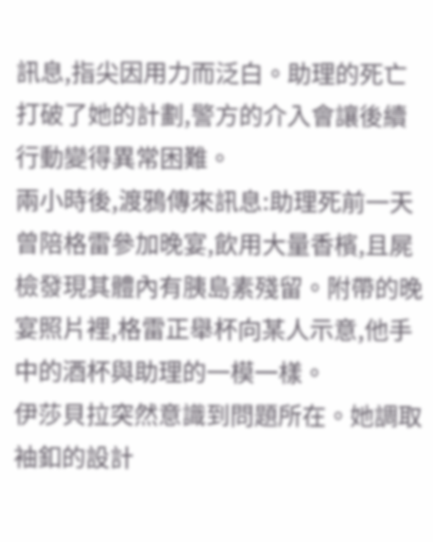訊息,指尖因用力而泛白。助理的死亡打破了她的計劃,警方的介入會讓後續行動變得異常困難。
兩小時後,渡鴉傳來訊息:助理死前一天曾陪格雷參加晚宴,飲用大量香檳,且屍檢發現其體內有胰島素殘留。附帶的晚宴照片裡,格雷正舉杯向某人示意,他手中的酒杯與助理的一模一樣。
伊莎貝拉突然意識到問題所在。她調取袖釦的設計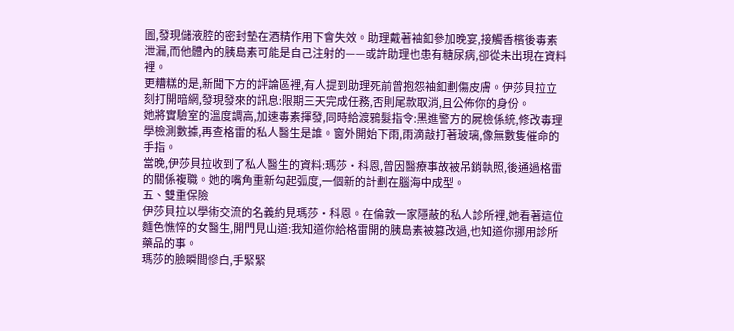圖,發現儲液腔的密封墊在酒精作用下會失效。助理戴著袖釦參加晚宴,接觸香檳後毒素泄漏,而他體內的胰島素可能是自己注射的——或許助理也患有糖尿病,卻從未出現在資料裡。
更糟糕的是,新聞下方的評論區裡,有人提到助理死前曾抱怨袖釦劃傷皮膚。伊莎貝拉立刻打開暗網,發現發來的訊息:限期三天完成任務,否則尾款取消,且公佈你的身份。
她將實驗室的溫度調高,加速毒素揮發,同時給渡鴉髮指令:黑進警方的屍檢係統,修改毒理學檢測數據,再查格雷的私人醫生是誰。窗外開始下雨,雨滴敲打著玻璃,像無數隻催命的手指。
當晚,伊莎貝拉收到了私人醫生的資料:瑪莎·科恩,曾因醫療事故被吊銷執照,後通過格雷的關係複職。她的嘴角重新勾起弧度,一個新的計劃在腦海中成型。
五、雙重保險
伊莎貝拉以學術交流的名義約見瑪莎·科恩。在倫敦一家隱蔽的私人診所裡,她看著這位麵色憔悴的女醫生,開門見山道:我知道你給格雷開的胰島素被篡改過,也知道你挪用診所藥品的事。
瑪莎的臉瞬間慘白,手緊緊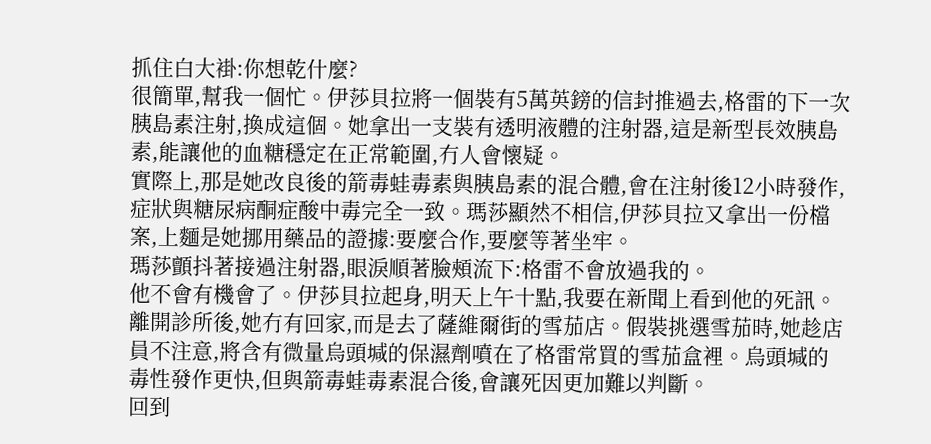抓住白大褂:你想乾什麼?
很簡單,幫我一個忙。伊莎貝拉將一個裝有5萬英鎊的信封推過去,格雷的下一次胰島素注射,換成這個。她拿出一支裝有透明液體的注射器,這是新型長效胰島素,能讓他的血糖穩定在正常範圍,冇人會懷疑。
實際上,那是她改良後的箭毒蛙毒素與胰島素的混合體,會在注射後12小時發作,症狀與糖尿病酮症酸中毒完全一致。瑪莎顯然不相信,伊莎貝拉又拿出一份檔案,上麵是她挪用藥品的證據:要麼合作,要麼等著坐牢。
瑪莎顫抖著接過注射器,眼淚順著臉頰流下:格雷不會放過我的。
他不會有機會了。伊莎貝拉起身,明天上午十點,我要在新聞上看到他的死訊。
離開診所後,她冇有回家,而是去了薩維爾街的雪茄店。假裝挑選雪茄時,她趁店員不注意,將含有微量烏頭堿的保濕劑噴在了格雷常買的雪茄盒裡。烏頭堿的毒性發作更快,但與箭毒蛙毒素混合後,會讓死因更加難以判斷。
回到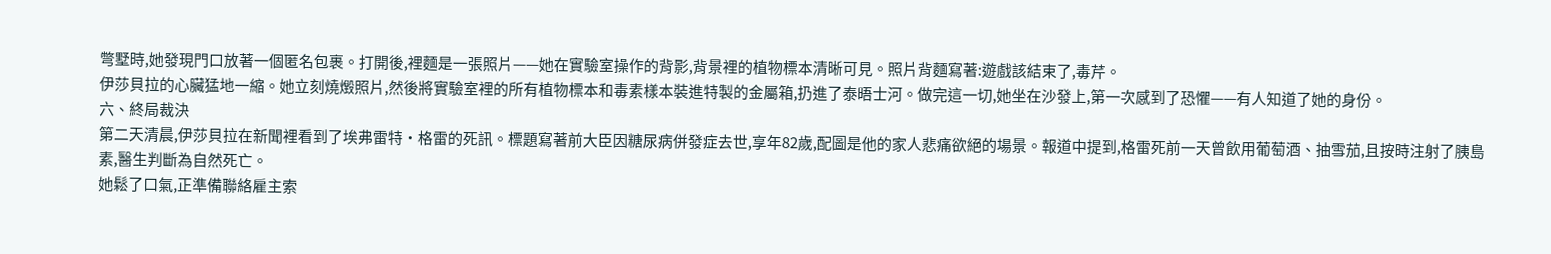彆墅時,她發現門口放著一個匿名包裹。打開後,裡麵是一張照片——她在實驗室操作的背影,背景裡的植物標本清晰可見。照片背麵寫著:遊戲該結束了,毒芹。
伊莎貝拉的心臟猛地一縮。她立刻燒燬照片,然後將實驗室裡的所有植物標本和毒素樣本裝進特製的金屬箱,扔進了泰晤士河。做完這一切,她坐在沙發上,第一次感到了恐懼——有人知道了她的身份。
六、終局裁決
第二天清晨,伊莎貝拉在新聞裡看到了埃弗雷特·格雷的死訊。標題寫著前大臣因糖尿病併發症去世,享年82歲,配圖是他的家人悲痛欲絕的場景。報道中提到,格雷死前一天曾飲用葡萄酒、抽雪茄,且按時注射了胰島素,醫生判斷為自然死亡。
她鬆了口氣,正準備聯絡雇主索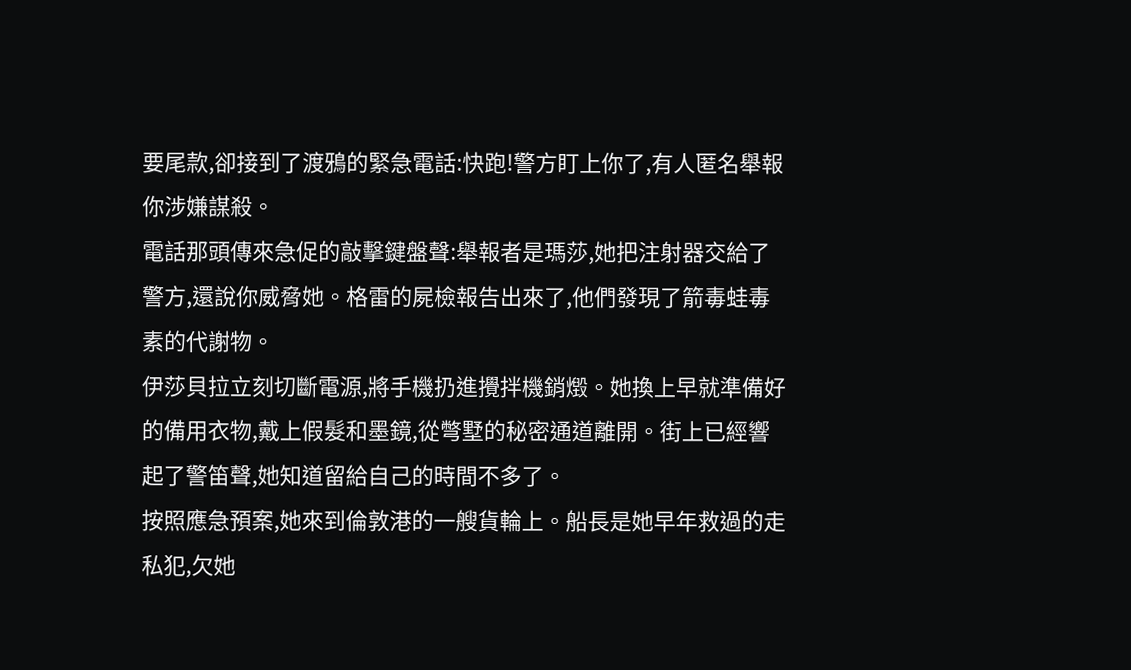要尾款,卻接到了渡鴉的緊急電話:快跑!警方盯上你了,有人匿名舉報你涉嫌謀殺。
電話那頭傳來急促的敲擊鍵盤聲:舉報者是瑪莎,她把注射器交給了警方,還說你威脅她。格雷的屍檢報告出來了,他們發現了箭毒蛙毒素的代謝物。
伊莎貝拉立刻切斷電源,將手機扔進攪拌機銷燬。她換上早就準備好的備用衣物,戴上假髮和墨鏡,從彆墅的秘密通道離開。街上已經響起了警笛聲,她知道留給自己的時間不多了。
按照應急預案,她來到倫敦港的一艘貨輪上。船長是她早年救過的走私犯,欠她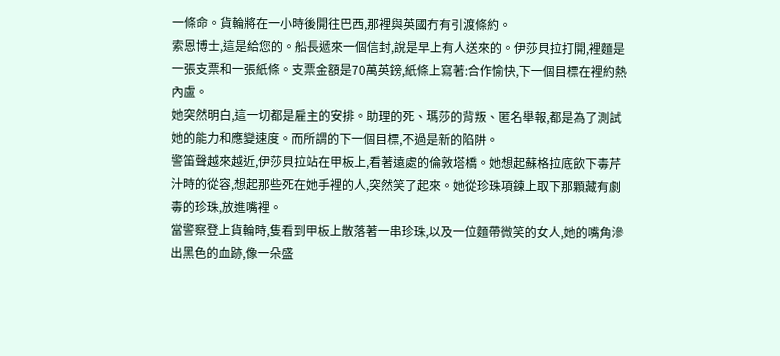一條命。貨輪將在一小時後開往巴西,那裡與英國冇有引渡條約。
索恩博士,這是給您的。船長遞來一個信封,說是早上有人送來的。伊莎貝拉打開,裡麵是一張支票和一張紙條。支票金額是70萬英鎊,紙條上寫著:合作愉快,下一個目標在裡約熱內盧。
她突然明白,這一切都是雇主的安排。助理的死、瑪莎的背叛、匿名舉報,都是為了測試她的能力和應變速度。而所謂的下一個目標,不過是新的陷阱。
警笛聲越來越近,伊莎貝拉站在甲板上,看著遠處的倫敦塔橋。她想起蘇格拉底飲下毒芹汁時的從容,想起那些死在她手裡的人,突然笑了起來。她從珍珠項鍊上取下那顆藏有劇毒的珍珠,放進嘴裡。
當警察登上貨輪時,隻看到甲板上散落著一串珍珠,以及一位麵帶微笑的女人,她的嘴角滲出黑色的血跡,像一朵盛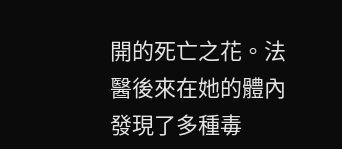開的死亡之花。法醫後來在她的體內發現了多種毒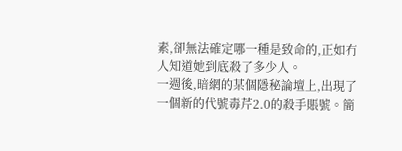素,卻無法確定哪一種是致命的,正如冇人知道她到底殺了多少人。
一週後,暗網的某個隱秘論壇上,出現了一個新的代號毒芹2.0的殺手賬號。簡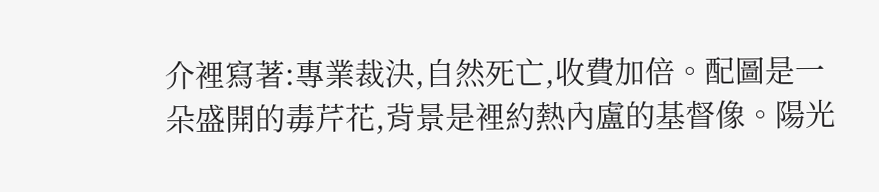介裡寫著:專業裁決,自然死亡,收費加倍。配圖是一朵盛開的毒芹花,背景是裡約熱內盧的基督像。陽光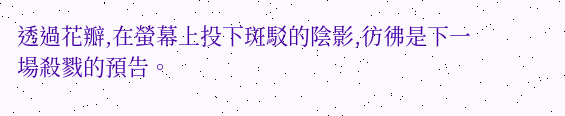透過花瓣,在螢幕上投下斑駁的陰影,彷彿是下一場殺戮的預告。